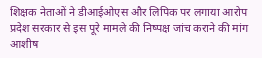शिक्षक नेताओं ने डीआईओएस और लिपिक पर लगाया आरोप
प्रदेश सरकार से इस पूरे मामले की निष्पक्ष जांच कराने की मांग
आशीष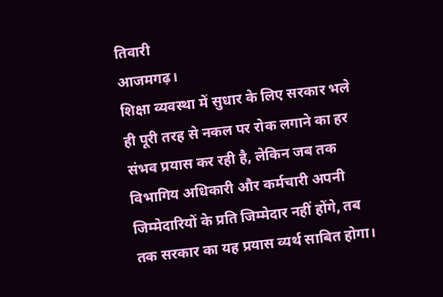तिवारी
आजमगढ़।
शिक्षा व्यवस्था में सुधार के लिए सरकार भले ही पूरी तरह से नकल पर रोक लगाने का हर संभव प्रयास कर रही है, लेकिन जब तक विभागिय अधिकारी और कर्मचारी अपनी जिम्मेदारियों के प्रति जिम्मेदार नहीं होंगे, तब तक सरकार का यह प्रयास व्यर्थ साबित होगा।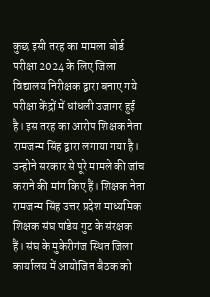कुछ इसी तरह का मामला बोर्ड परीक्षा 2024 के लिए जिला विद्यालय निरीक्षक द्वारा बनाए गये परीक्षा केंद्रों में धांधली उजागर हुई है। इस तरह का आरोप शिक्षक नेता रामजन्म सिंह द्वारा लगाया गया है। उन्होने सरकार से पूरे मामले की जांच कराने की मांग किए हैं। शिक्षक नेता रामजन्म सिंह उत्तर प्रदेश माध्यमिक शिक्षक संघ पांडेय गुट के संरक्षक हैं। संघ के मुकेरीगंज स्थित जिला कार्यालय में आयोजित बैठक को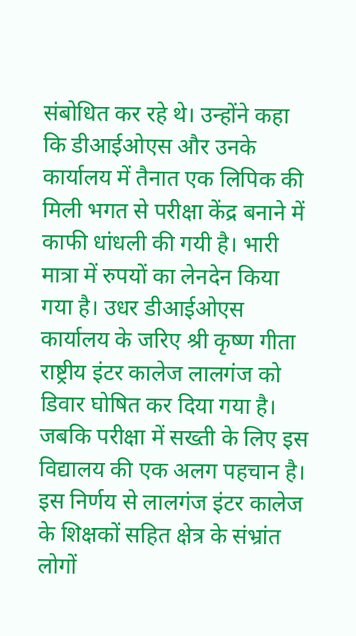संबोधित कर रहे थे। उन्होंने कहा कि डीआईओएस और उनके कार्यालय में तैनात एक लिपिक की मिली भगत से परीक्षा केंद्र बनाने में काफी धांधली की गयी है। भारी मात्रा में रुपयों का लेनदेन किया गया है। उधर डीआईओएस कार्यालय के जरिए श्री कृष्ण गीता राष्ट्रीय इंटर कालेज लालगंज को डिवार घोषित कर दिया गया है। जबकि परीक्षा में सख्ती के लिए इस विद्यालय की एक अलग पहचान है। इस निर्णय से लालगंज इंटर कालेज के शिक्षकों सहित क्षेत्र के संभ्रांत लोगों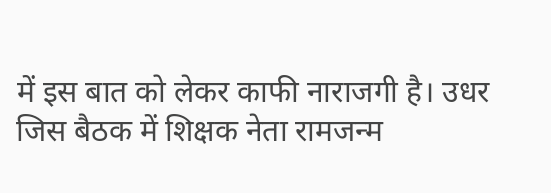में इस बात को लेकर काफी नाराजगी है। उधर जिस बैठक में शिक्षक नेता रामजन्म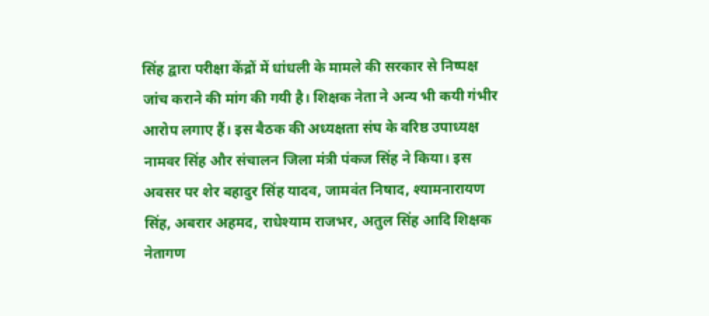सिंह द्वारा परीक्षा केंद्रों में धांधली के मामले की सरकार से निष्पक्ष जांच कराने की मांग की गयी है। शिक्षक नेता ने अन्य भी कयी गंभीर आरोप लगाए हैं। इस बैठक की अध्यक्षता संघ के वरिष्ठ उपाध्यक्ष नामवर सिंह और संचालन जिला मंत्री पंकज सिंह ने किया। इस अवसर पर शेर बहादुर सिंह यादव, जामवंत निषाद, श्यामनारायण सिंह, अबरार अहमद, राधेश्याम राजभर, अतुल सिंह आदि शिक्षक नेतागण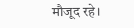मौजूद रहे।